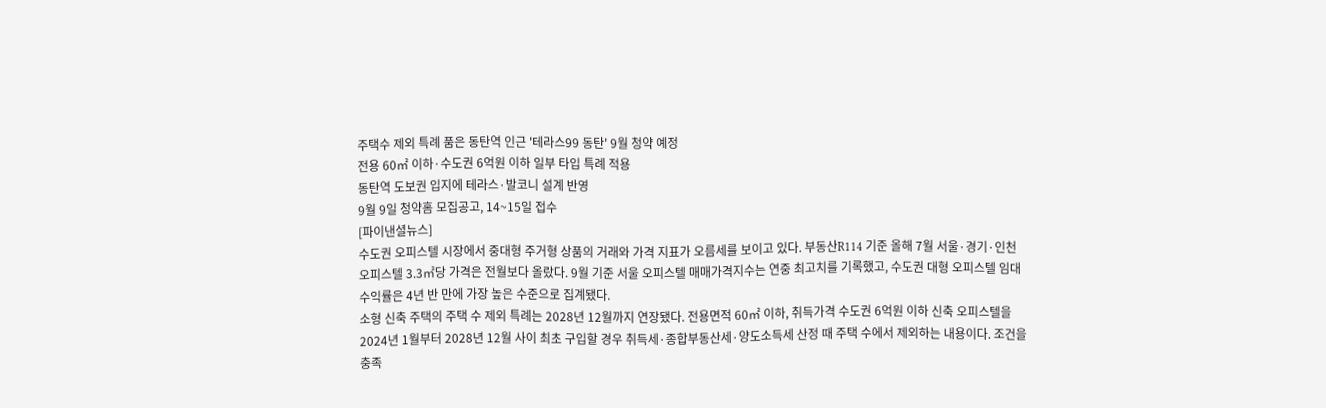주택수 제외 특례 품은 동탄역 인근 '테라스99 동탄' 9월 청약 예정
전용 60㎡ 이하·수도권 6억원 이하 일부 타입 특례 적용
동탄역 도보권 입지에 테라스·발코니 설계 반영
9월 9일 청약홈 모집공고, 14~15일 접수
[파이낸셜뉴스]
수도권 오피스텔 시장에서 중대형 주거형 상품의 거래와 가격 지표가 오름세를 보이고 있다. 부동산R114 기준 올해 7월 서울·경기·인천 오피스텔 3.3㎡당 가격은 전월보다 올랐다. 9월 기준 서울 오피스텔 매매가격지수는 연중 최고치를 기록했고, 수도권 대형 오피스텔 임대 수익률은 4년 반 만에 가장 높은 수준으로 집계됐다.
소형 신축 주택의 주택 수 제외 특례는 2028년 12월까지 연장됐다. 전용면적 60㎡ 이하, 취득가격 수도권 6억원 이하 신축 오피스텔을 2024년 1월부터 2028년 12월 사이 최초 구입할 경우 취득세·종합부동산세·양도소득세 산정 때 주택 수에서 제외하는 내용이다. 조건을 충족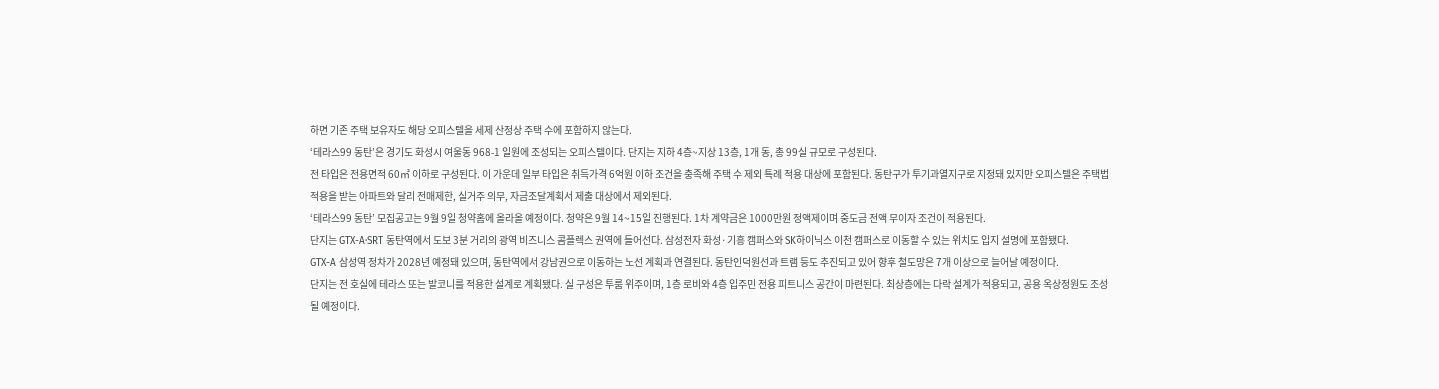하면 기존 주택 보유자도 해당 오피스텔을 세제 산정상 주택 수에 포함하지 않는다.
‘테라스99 동탄’은 경기도 화성시 여울동 968-1 일원에 조성되는 오피스텔이다. 단지는 지하 4층~지상 13층, 1개 동, 총 99실 규모로 구성된다.
전 타입은 전용면적 60㎡ 이하로 구성된다. 이 가운데 일부 타입은 취득가격 6억원 이하 조건을 충족해 주택 수 제외 특례 적용 대상에 포함된다. 동탄구가 투기과열지구로 지정돼 있지만 오피스텔은 주택법 적용을 받는 아파트와 달리 전매제한, 실거주 의무, 자금조달계획서 제출 대상에서 제외된다.
‘테라스99 동탄’ 모집공고는 9월 9일 청약홈에 올라올 예정이다. 청약은 9월 14~15일 진행된다. 1차 계약금은 1000만원 정액제이며 중도금 전액 무이자 조건이 적용된다.
단지는 GTX-A·SRT 동탄역에서 도보 3분 거리의 광역 비즈니스 콤플렉스 권역에 들어선다. 삼성전자 화성·기흥 캠퍼스와 SK하이닉스 이천 캠퍼스로 이동할 수 있는 위치도 입지 설명에 포함됐다.
GTX-A 삼성역 정차가 2028년 예정돼 있으며, 동탄역에서 강남권으로 이동하는 노선 계획과 연결된다. 동탄인덕원선과 트램 등도 추진되고 있어 향후 철도망은 7개 이상으로 늘어날 예정이다.
단지는 전 호실에 테라스 또는 발코니를 적용한 설계로 계획됐다. 실 구성은 투룸 위주이며, 1층 로비와 4층 입주민 전용 피트니스 공간이 마련된다. 최상층에는 다락 설계가 적용되고, 공용 옥상정원도 조성될 예정이다.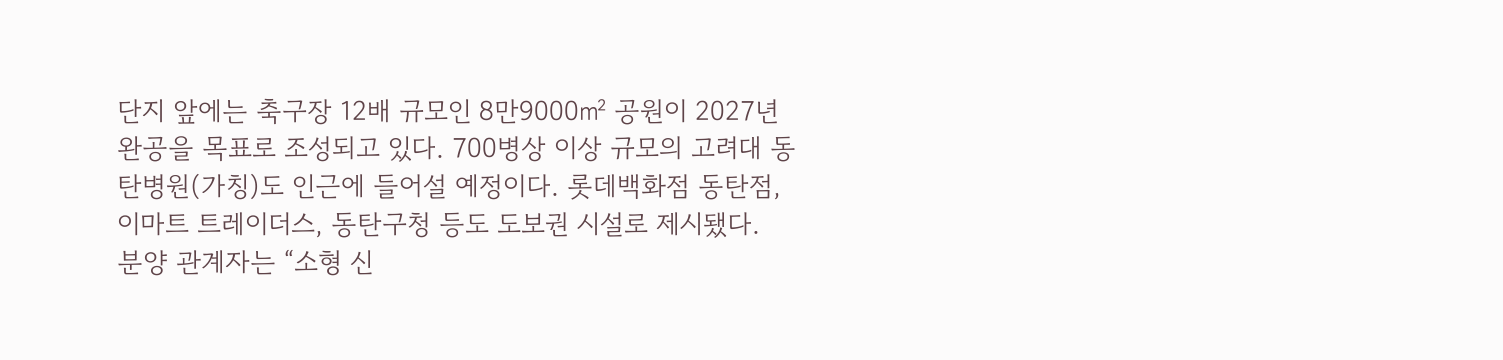단지 앞에는 축구장 12배 규모인 8만9000㎡ 공원이 2027년 완공을 목표로 조성되고 있다. 700병상 이상 규모의 고려대 동탄병원(가칭)도 인근에 들어설 예정이다. 롯데백화점 동탄점, 이마트 트레이더스, 동탄구청 등도 도보권 시설로 제시됐다.
분양 관계자는 “소형 신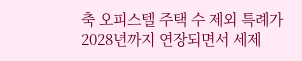축 오피스텔 주택 수 제외 특례가 2028년까지 연장되면서 세제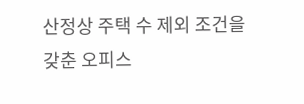산정상 주택 수 제외 조건을 갖춘 오피스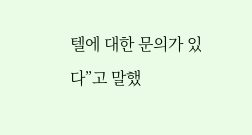텔에 대한 문의가 있다”고 말했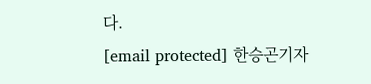다.
[email protected] 한승곤기자